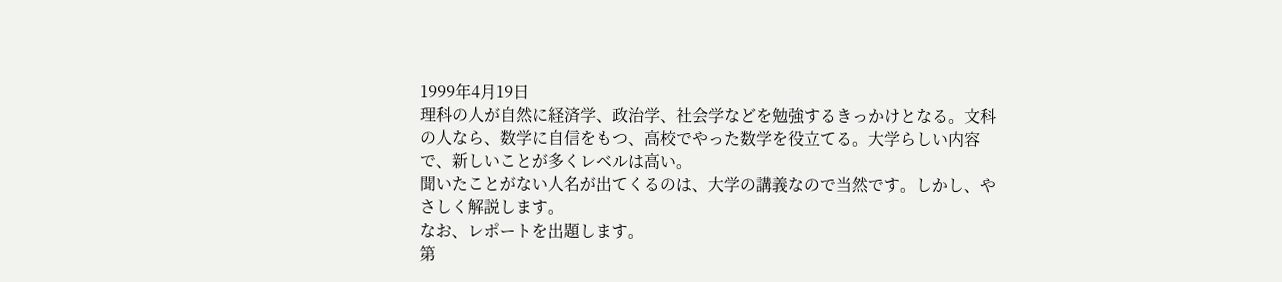1999年4月19日
理科の人が自然に経済学、政治学、社会学などを勉強するきっかけとなる。文科の人なら、数学に自信をもつ、高校でやった数学を役立てる。大学らしい内容で、新しいことが多くレベルは高い。
聞いたことがない人名が出てくるのは、大学の講義なので当然です。しかし、やさしく解説します。
なお、レポートを出題します。
第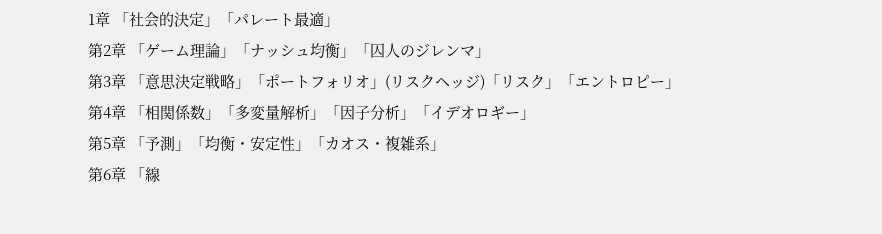1章 「社会的決定」「パレート最適」
第2章 「ゲーム理論」「ナッシュ均衡」「囚人のジレンマ」
第3章 「意思決定戦略」「ポートフォリオ」(リスクヘッジ)「リスク」「エントロピー」
第4章 「相関係数」「多変量解析」「因子分析」「イデオロギー」
第5章 「予測」「均衡・安定性」「カオス・複雑系」
第6章 「線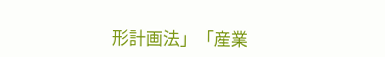形計画法」「産業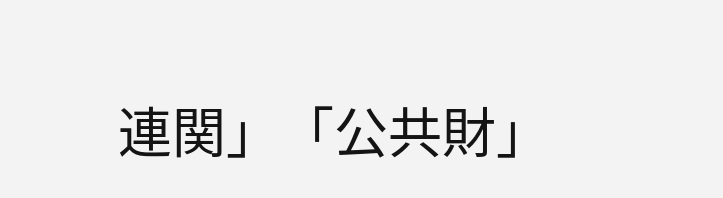連関」「公共財」